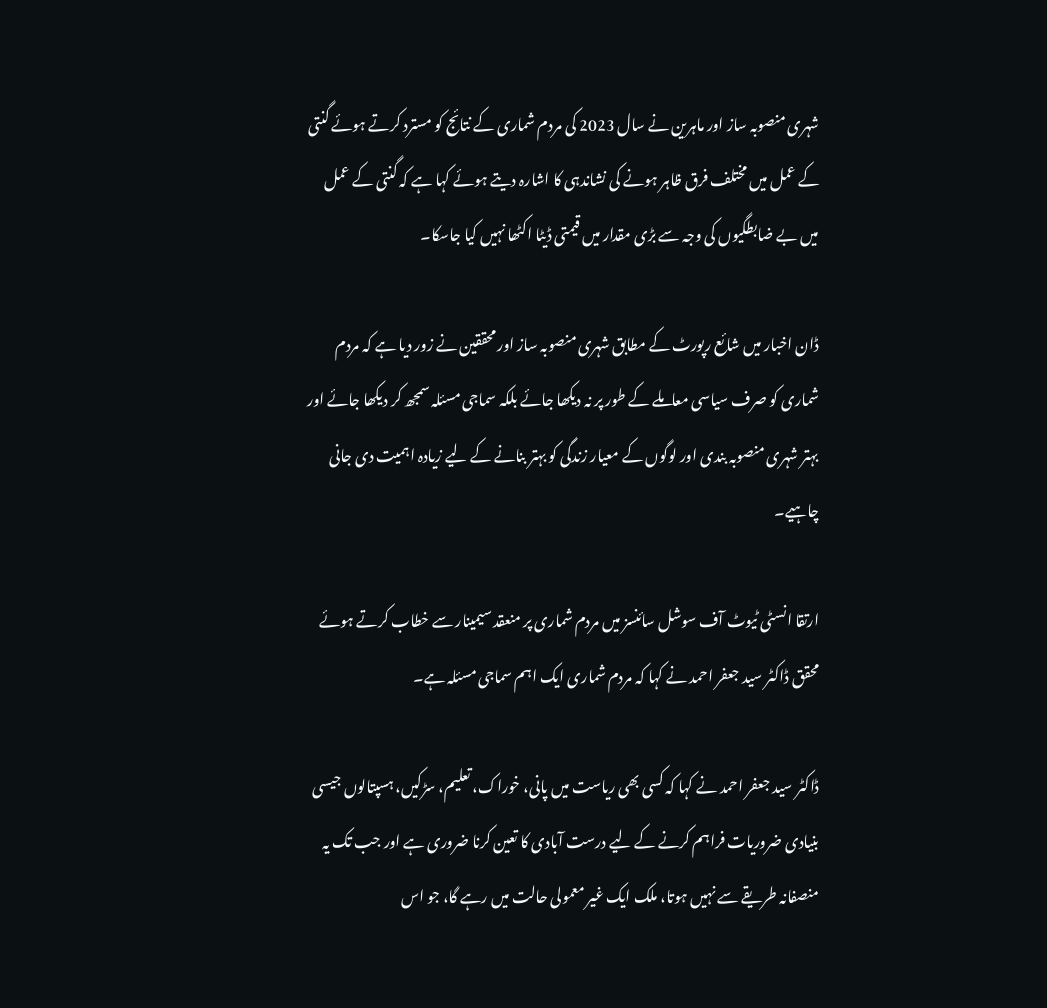شہری منصوبہ ساز اور ماہرین نے سال 2023 کی مردم شماری کے نتائج کو مسترد کرتے ہوئے گنتی کے عمل میں مختلف فرق ظاہر ہونے کی نشاندہی کا اشارہ دیتے ہوئے کہا ہے کہ گنتی کے عمل میں بے ضابطگیوں کی وجہ سے بڑی مقدار میں قیمتی ڈیٹا اکٹھا نہیں کیا جاسکا۔

ڈان اخبار میں شائع رپورٹ کے مطابق شہری منصوبہ ساز اور محققین نے زور دیا ہے کہ مردم شماری کو صرف سیاسی معاملے کے طور پر نہ دیکھا جائے بلکہ سماجی مسئلہ سمجھ کر دیکھا جائے اور بہتر شہری منصوبہ بندی اور لوگوں کے معیار زندگی کو بہتر بنانے کے لیے زیادہ اہمیت دی جانی چاہیے۔

ارتقا انسٹی ٹیوٹ آف سوشل سائنسز میں مردم شماری پر منعقد سیمینار سے خطاب کرتے ہوئے محقق ڈاکٹر سید جعفر احمد نے کہا کہ مردم شماری ایک اہم سماجی مسئلہ ہے۔

ڈاکٹر سید جعفر احمد نے کہا کہ کسی بھی ریاست میں پانی، خوراک، تعلیم، سڑکیں، ہسپتالوں جیسی بنیادی ضروریات فراہم کرنے کے لیے درست آبادی کا تعین کرنا ضروری ہے اور جب تک یہ منصفانہ طریقے سے نہیں ہوتا، ملک ایک غیر معمولی حالت میں رہے گا، جو اس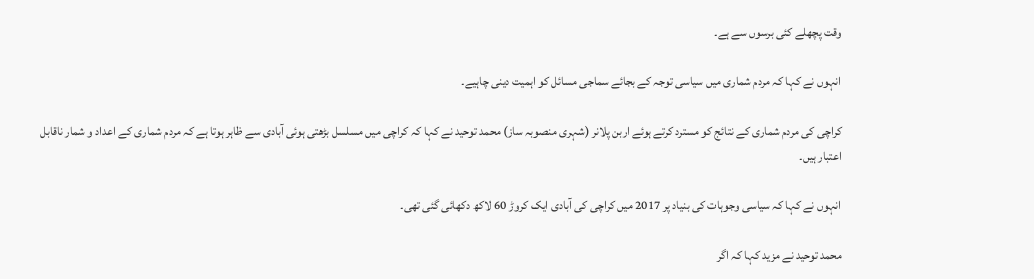وقت پچھلے کئی برسوں سے ہے۔

انہوں نے کہا کہ مردم شماری میں سیاسی توجہ کے بجائے سماجی مسائل کو اہمیت دینی چاہیے۔

کراچی کی مردم شماری کے نتائج کو مسترد کرتے ہوئے اربن پلانر (شہری منصوبہ ساز) محمد توحید نے کہا کہ کراچی میں مسلسل بڑھتی ہوئی آبادی سے ظاہر ہوتا ہے کہ مردم شماری کے اعداد و شمار ناقابل اعتبار ہیں۔

انہوں نے کہا کہ سیاسی وجوہات کی بنیاد پر 2017 میں کراچی کی آبادی ایک کروڑ 60 لاکھ دکھائی گئی تھی۔

محمد توحید نے مزید کہا کہ اگر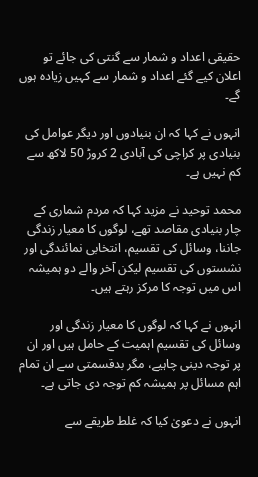حقیقی اعداد و شمار سے گنتی کی جائے تو اعلان کیے گئے اعداد و شمار سے کہیں زیادہ ہوں گے۔

انہوں نے کہا کہ ان بنیادوں اور دیگر عوامل کی بنیادی پر کراچی کی آبادی 2 کروڑ 50 لاکھ سے کم نہیں ہے۔

محمد توحید نے مزید کہا کہ مردم شماری کے چار بنیادی مقاصد تھے، لوگوں کا معیار زندگی جاننا، وسائل کی تقسیم، انتخابی نمائندگی اور نشستوں کی تقسیم لیکن آخر والے دو ہمیشہ اس میں توجہ کا مرکز رہتے ہیں۔

انہوں نے کہا کہ لوگوں کا معیار زندگی اور وسائل کی تقسیم اہمیت کے حامل ہیں اور ان پر توجہ دینی چاہیے، مگر بدقسمتی سے ان تمام اہم مسائل پر ہمیشہ کم توجہ دی جاتی ہے۔

انہوں نے دعویٰ کیا کہ غلط طریقے سے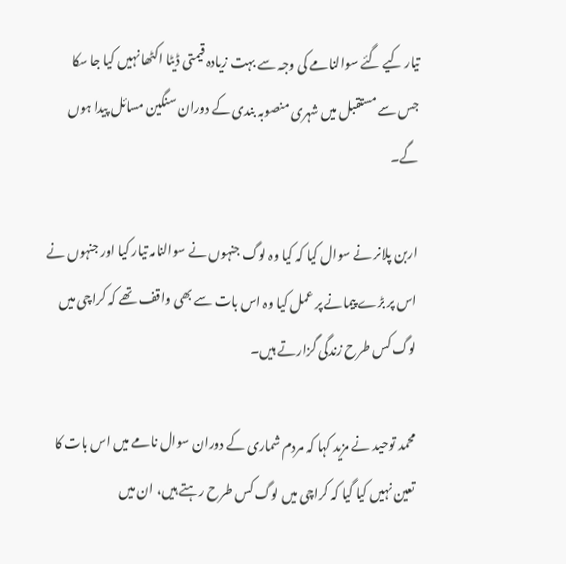تیار کیے گئے سوالنامے کی وجہ سے بہت زیادہ قیمتی ڈیٹا اکٹھا نہیں کیا جا سکا جس سے مستقبل میں شہری منصوبہ بندی کے دوران سنگین مسائل پیدا ہوں گے۔

اربن پلانر نے سوال کیا کہ کیا وہ لوگ جنہوں نے سوالنامہ تیار کیا اور جنہوں نے اس پر بڑے پیمانے پر عمل کیا وہ اس بات سے بھی واقف تھے کہ کراچی میں لوگ کس طرح زندگی گزارتے ہیں۔

محمد توحید نے مزید کہا کہ مردم شماری کے دوران سوال نامے میں اس بات کا تعین نہیں کیا گیا کہ کراچی میں لوگ کس طرح رہتے ہیں، ان میں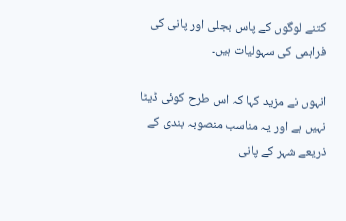کتنے لوگوں کے پاس بجلی اور پانی کی فراہمی کی سہولیات ہیں۔

انہوں نے مزید کہا کہ اس طرح کوئی ڈیٹا نہیں ہے اور یہ مناسب منصوبہ بندی کے ذریعے شہر کے پانی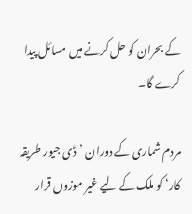کے بحران کو حل کرنے میں مسائل پیدا کرے گا۔

مردم شماری کے دوران ’ڈی جیور طریقہ کار‘ کو ملک کے لیے غیر موزوں قرار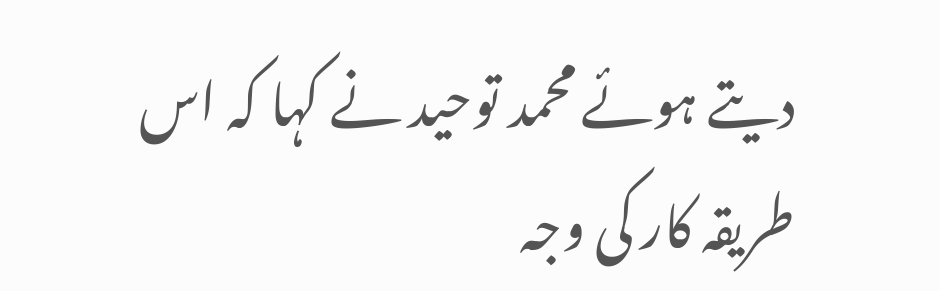دیتے ہوئے محمد توحید نے کہا کہ اس طریقہ کار کی وجہ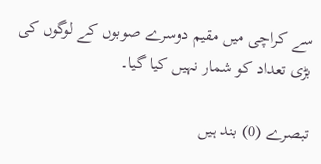سے کراچی میں مقیم دوسرے صوبوں کے لوگوں کی بڑی تعداد کو شمار نہیں کیا گیا۔

تبصرے (0) بند ہیں